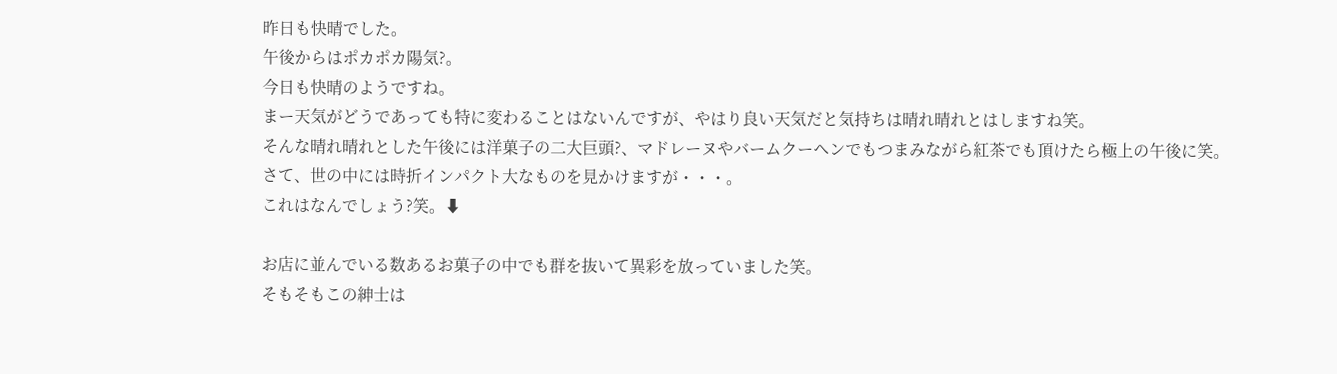昨日も快晴でした。
午後からはポカポカ陽気?。
今日も快晴のようですね。
まー天気がどうであっても特に変わることはないんですが、やはり良い天気だと気持ちは晴れ晴れとはしますね笑。
そんな晴れ晴れとした午後には洋菓子の二大巨頭?、マドレーヌやバームクーヘンでもつまみながら紅茶でも頂けたら極上の午後に笑。
さて、世の中には時折インパクト大なものを見かけますが・・・。
これはなんでしょう?笑。⬇

お店に並んでいる数あるお菓子の中でも群を抜いて異彩を放っていました笑。
そもそもこの紳士は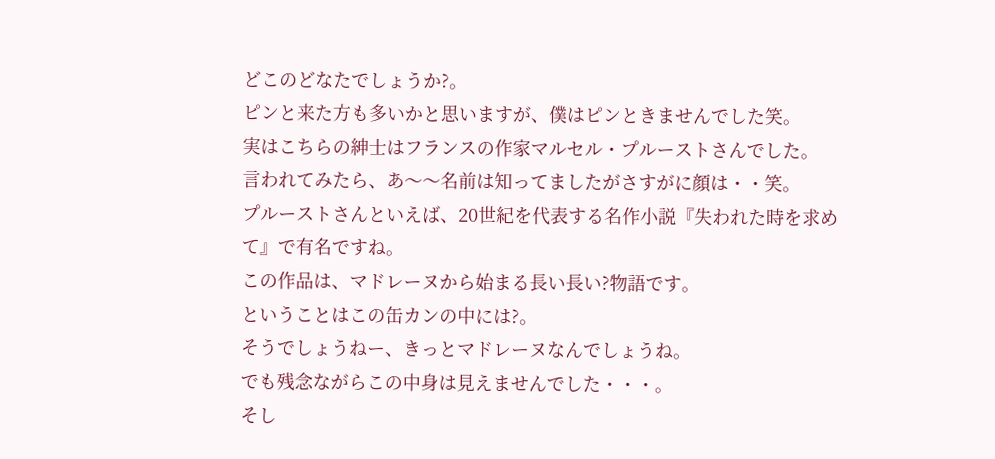どこのどなたでしょうか?。
ピンと来た方も多いかと思いますが、僕はピンときませんでした笑。
実はこちらの紳士はフランスの作家マルセル・プルーストさんでした。
言われてみたら、あ〜〜名前は知ってましたがさすがに顔は・・笑。
プルーストさんといえば、20世紀を代表する名作小説『失われた時を求めて』で有名ですね。
この作品は、マドレーヌから始まる長い長い?物語です。
ということはこの缶カンの中には?。
そうでしょうねー、きっとマドレーヌなんでしょうね。
でも残念ながらこの中身は見えませんでした・・・。
そし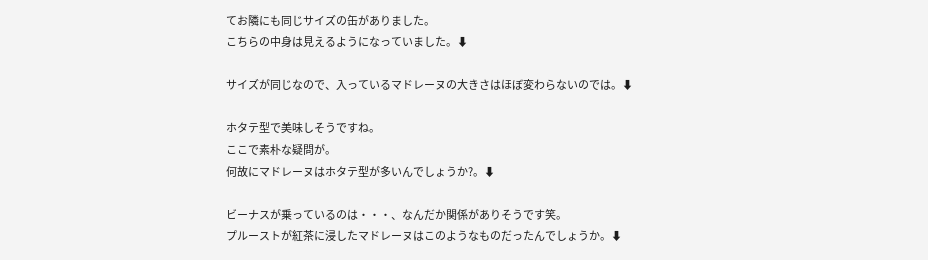てお隣にも同じサイズの缶がありました。
こちらの中身は見えるようになっていました。⬇

サイズが同じなので、入っているマドレーヌの大きさはほぼ変わらないのでは。⬇

ホタテ型で美味しそうですね。
ここで素朴な疑問が。
何故にマドレーヌはホタテ型が多いんでしょうか?。⬇

ビーナスが乗っているのは・・・、なんだか関係がありそうです笑。
プルーストが紅茶に浸したマドレーヌはこのようなものだったんでしょうか。⬇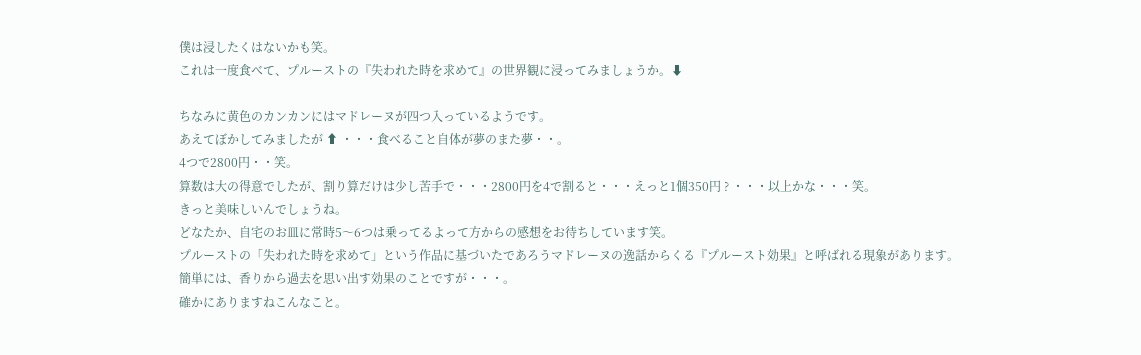僕は浸したくはないかも笑。
これは一度食べて、プルーストの『失われた時を求めて』の世界観に浸ってみましょうか。⬇

ちなみに黄色のカンカンにはマドレーヌが四つ入っているようです。
あえてぼかしてみましたが ⬆ ・・・食べること自体が夢のまた夢・・。
4つで2800円・・笑。
算数は大の得意でしたが、割り算だけは少し苦手で・・・2800円を4で割ると・・・えっと1個350円 ? ・・・以上かな・・・笑。
きっと美味しいんでしょうね。
どなたか、自宅のお皿に常時5〜6つは乗ってるよって方からの感想をお待ちしています笑。
プルーストの「失われた時を求めて」という作品に基づいたであろうマドレーヌの逸話からくる『プルースト効果』と呼ばれる現象があります。
簡単には、香りから過去を思い出す効果のことですが・・・。
確かにありますねこんなこと。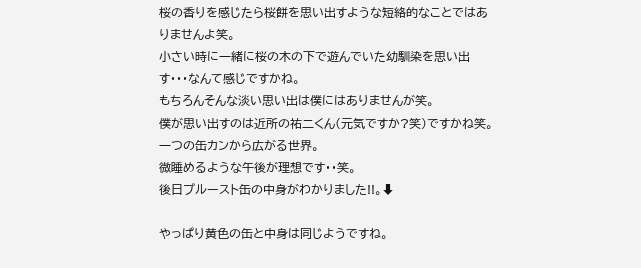桜の香りを感じたら桜餅を思い出すような短絡的なことではありませんよ笑。
小さい時に一緒に桜の木の下で遊んでいた幼馴染を思い出す・・・なんて感じですかね。
もちろんそんな淡い思い出は僕にはありませんが笑。
僕が思い出すのは近所の祐二くん(元気ですか?笑)ですかね笑。
一つの缶カンから広がる世界。
微睡めるような午後が理想です・・笑。
後日プルースト缶の中身がわかりました!!。⬇

やっぱり黄色の缶と中身は同じようですね。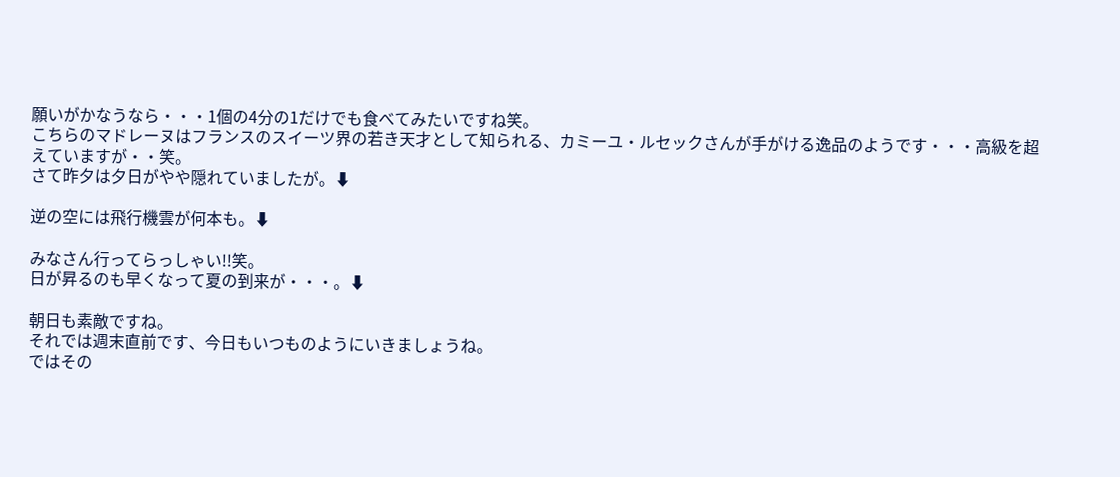願いがかなうなら・・・1個の4分の1だけでも食べてみたいですね笑。
こちらのマドレーヌはフランスのスイーツ界の若き天才として知られる、カミーユ・ルセックさんが手がける逸品のようです・・・高級を超えていますが・・笑。
さて昨夕は夕日がやや隠れていましたが。⬇

逆の空には飛行機雲が何本も。⬇

みなさん行ってらっしゃい!!笑。
日が昇るのも早くなって夏の到来が・・・。⬇

朝日も素敵ですね。
それでは週末直前です、今日もいつものようにいきましょうね。
ではその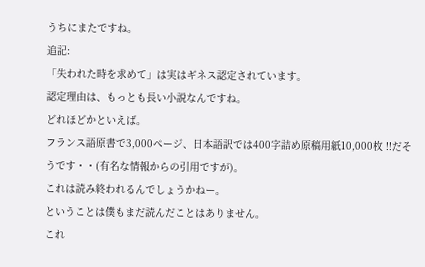うちにまたですね。
追記:
「失われた時を求めて」は実はギネス認定されています。
認定理由は、もっとも長い小説なんですね。
どれほどかといえば。
フランス語原書で3,000ページ、日本語訳では400字詰め原稿用紙10,000枚 !!だそうです・・(有名な情報からの引用ですが)。
これは読み終われるんでしょうかねー。
ということは僕もまだ読んだことはありません。
これ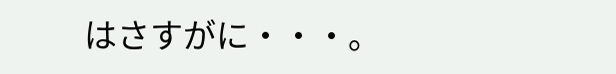はさすがに・・・。